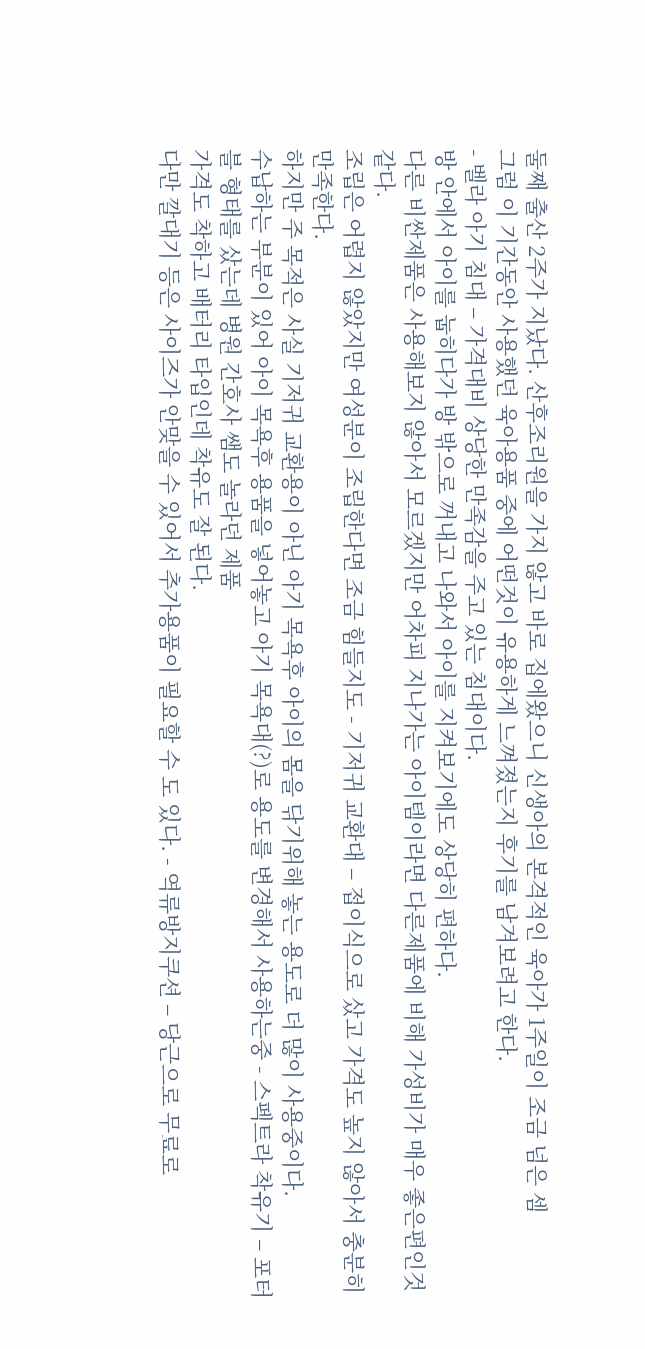둘째 출산 2주가 지났다. 산후조리원을 가지 않고 바로 집에왔으니 신생아의 본격적인 육아가 1주일이 조금 넘은 셈
그럼 이 기간동안 사용했던 육아용품 중에 어떤것이 유용하게 느껴졌는지 후기를 남겨보려고 한다.
- 벨라 아기 침대 – 가격대비 상당한 만족감을 주고 있는 침대이다.
방 안에서 아이를 눕히다가 방 밖으로 꺼내고 나와서 아이를 지켜보기에도 상당히 편하다.
다른 비싼제품은 사용해보지 않아서 모르겠지만 어차피 지나가는 아이템이라면 다른제품에 비해 가성비가 매우 좋은편인것 같다.
조립은 어렵지 않았지만 여성분이 조립한다면 조금 힘들지도 - 기저귀 교환대 – 접이식으로 샀고 가격도 높지 않아서 충분히 만족한다.
하지만 주 목적은 사실 기저귀 교환용이 아닌 아기 목욕후 아이의 몸을 닦기위해 놓는 용도로 더 많이 사용중이다.
수납하는 부분이 있어 아이 목욕후 용품을 넣어놓고 아기 목욕대(?)로 용도를 변경해서 사용하는중 - 스펙트라 착유기 – 포터블 형태를 샀는데 병원 간호사 쌤도 놀라던 제품
가격도 착하고 배터리 타입인데 착유도 잘 된다.
다만 깔대기 등은 사이즈가 안맞을 수 있어서 추가용품이 필요할 수 도 있다. - 역류방지쿠션 – 당근으로 무료로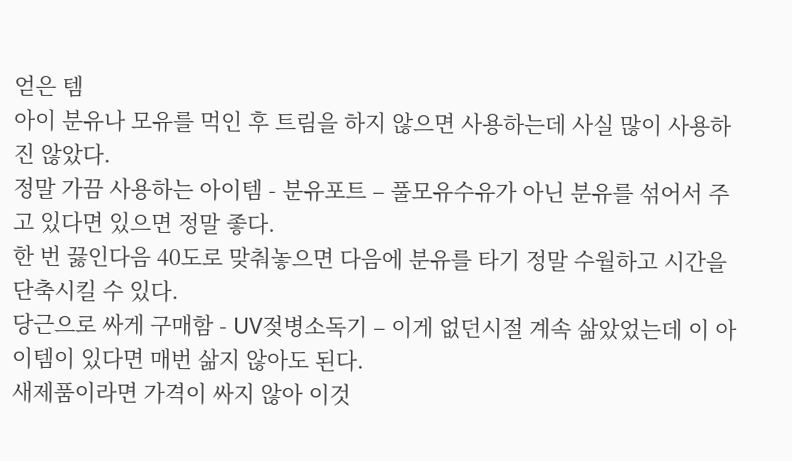얻은 템
아이 분유나 모유를 먹인 후 트림을 하지 않으면 사용하는데 사실 많이 사용하진 않았다.
정말 가끔 사용하는 아이템 - 분유포트 – 풀모유수유가 아닌 분유를 섞어서 주고 있다면 있으면 정말 좋다.
한 번 끓인다음 40도로 맞춰놓으면 다음에 분유를 타기 정말 수월하고 시간을 단축시킬 수 있다.
당근으로 싸게 구매함 - UV젖병소독기 – 이게 없던시절 계속 삶았었는데 이 아이템이 있다면 매번 삶지 않아도 된다.
새제품이라면 가격이 싸지 않아 이것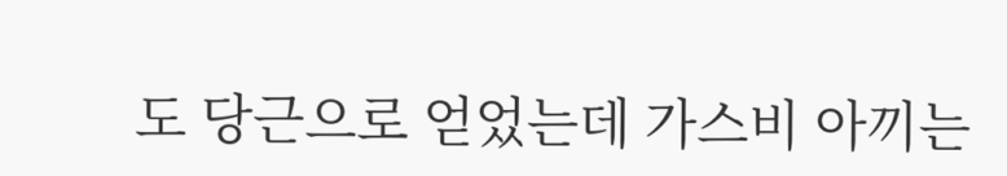도 당근으로 얻었는데 가스비 아끼는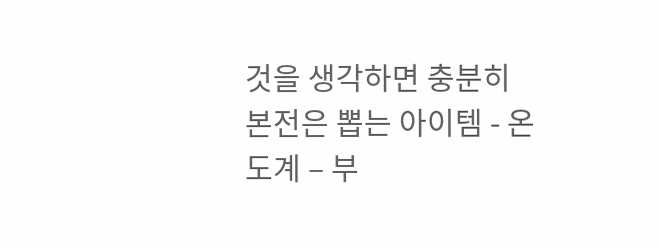것을 생각하면 충분히 본전은 뽑는 아이템 - 온도계 – 부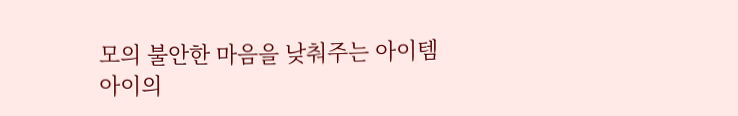모의 불안한 마음을 낮춰주는 아이템
아이의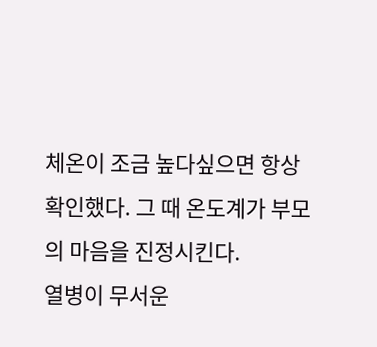체온이 조금 높다싶으면 항상 확인했다. 그 때 온도계가 부모의 마음을 진정시킨다.
열병이 무서운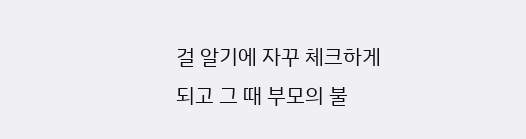걸 알기에 자꾸 체크하게 되고 그 때 부모의 불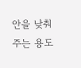안을 낮춰주는 용도